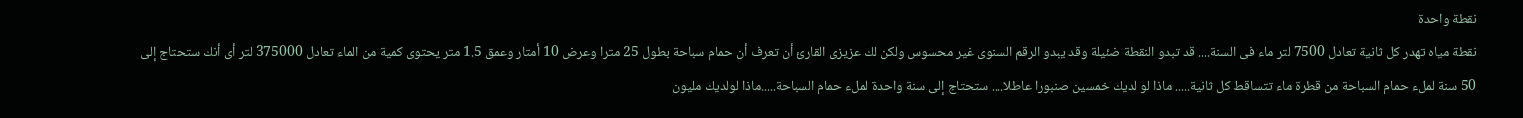نقطة واحدة
نقطة مياه تهدر كل ثانية تعادل 7500 لتر ماء فى السنة.... قد تبدو النقطة ضئيلة وقد يبدو الرقم السنوى غير محسوس ولكن لك عزيزى القارئ أن تعرف أن حمام سباحة بطول 25 مترا وعرض 10 أمتار وعمق 1.5 متر يحتوى كمية من الماء تعادل 375000 لتر أى أنك ستحتاج إلى 50 سنة لملء حمام السباحة من قطرة ماء تتساقط كل ثانية..... ماذا لو لديك خمسين صنبورا عاطلا.... ستحتاج إلى سنة واحدة لملء حمام السباحة.....ماذا لولديك مليون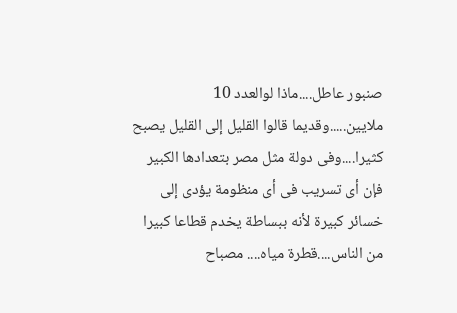صنبور عاطل....ماذا لوالعدد 10 ملايين.....وقديما قالوا القليل إلى القليل يصبح كثيرا....وفى دولة مثل مصر بتعدادها الكبير فإن أى تسريب فى أى منظومة يؤدى إلى خسائر كبيرة لأنه ببساطة يخدم قطاعا كبيرا من الناس....قطرة مياه.... مصباح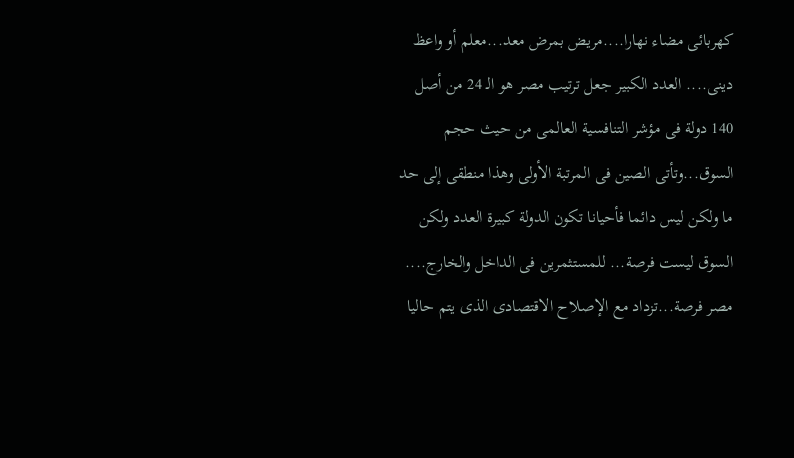كهربائى مضاء نهارا....مريض بمرض معد...معلم أو واعظ دينى.... العدد الكبير جعل ترتيب مصر هو الـ 24 من أصل 140 دولة فى مؤشر التنافسية العالمى من حيث حجم السوق...وتأتى الصين فى المرتبة الأولى وهذا منطقى إلى حد ما ولكن ليس دائما فأحيانا تكون الدولة كبيرة العدد ولكن السوق ليست فرصة... للمستثمرين فى الداخل والخارج.... مصر فرصة...تزداد مع الإصلاح الاقتصادى الذى يتم حاليا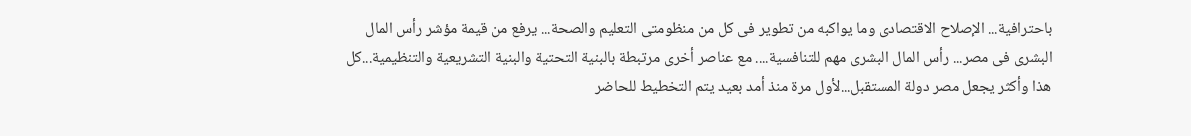باحترافية... الإصلاح الاقتصادى وما يواكبه من تطوير فى كل من منظومتى التعليم والصحة... يرفع من قيمة مؤشر رأس المال البشرى فى مصر... رأس المال البشرى مهم للتنافسية.... مع عناصر أخرى مرتبطة بالبنية التحتية والبنية التشريعية والتنظيمية...كل هذا وأكثر يجعل مصر دولة المستقبل...لأول مرة منذ أمد بعيد يتم التخطيط للحاضر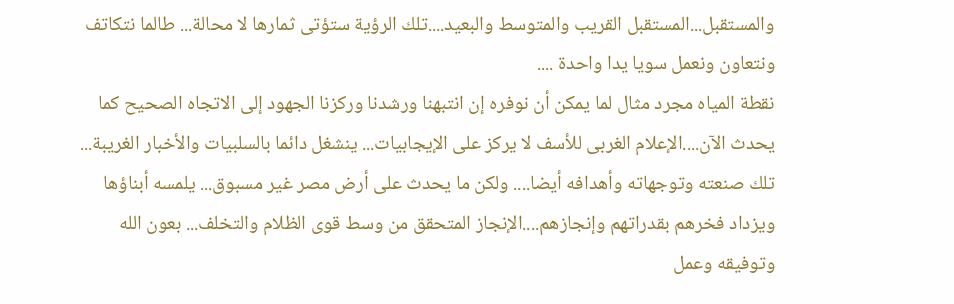والمستقبل...المستقبل القريب والمتوسط والبعيد....تلك الرؤية ستؤتى ثمارها لا محالة... طالما نتكاتف ونتعاون ونعمل سويا يدا واحدة ....
نقطة المياه مجرد مثال لما يمكن أن نوفره إن انتبهنا ورشدنا وركزنا الجهود إلى الاتجاه الصحيح كما يحدث الآن....الإعلام الغربى للأسف لا يركز على الإيجابيات... ينشغل دائما بالسلبيات والأخبار الغريبة... تلك صنعته وتوجهاته وأهدافه أيضا.... ولكن ما يحدث على أرض مصر غير مسبوق... يلمسه أبناؤها ويزداد فخرهم بقدراتهم وإنجازهم....الإنجاز المتحقق من وسط قوى الظلام والتخلف... بعون الله وتوفيقه وعمل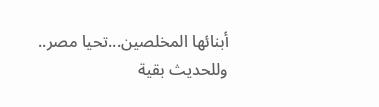أبنائها المخلصين...تحيا مصر..
وللحديث بقية